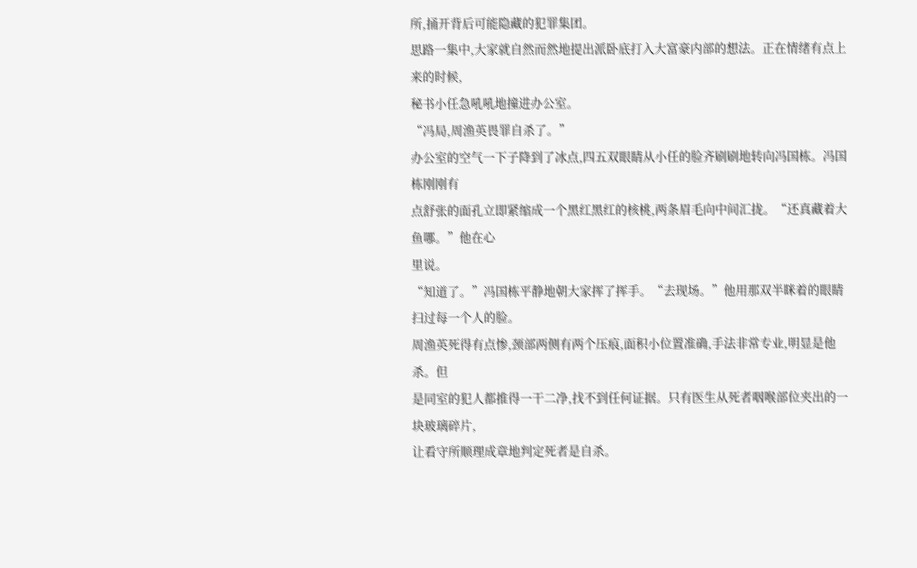所,捅开背后可能隐藏的犯罪集团。
思路一集中,大家就自然而然地提出派卧底打入大富豪内部的想法。正在情绪有点上来的时候,
秘书小任急吼吼地撞进办公室。
“冯局,周渔英畏罪自杀了。”
办公室的空气一下子降到了冰点,四五双眼睛从小任的脸齐刷刷地转向冯国栋。冯国栋刚刚有
点舒张的面孔立即紧缩成一个黑红黑红的核桃,两条眉毛向中间汇拢。“还真藏着大鱼哪。”他在心
里说。
“知道了。”冯国栋平静地朝大家挥了挥手。“去现场。”他用那双半眯着的眼睛扫过每一个人的脸。
周渔英死得有点惨,颈部两侧有两个压痕,面积小位置准确,手法非常专业,明显是他杀。但
是同室的犯人都推得一干二净,找不到任何证据。只有医生从死者咽喉部位夹出的一块玻璃碎片,
让看守所顺理成章地判定死者是自杀。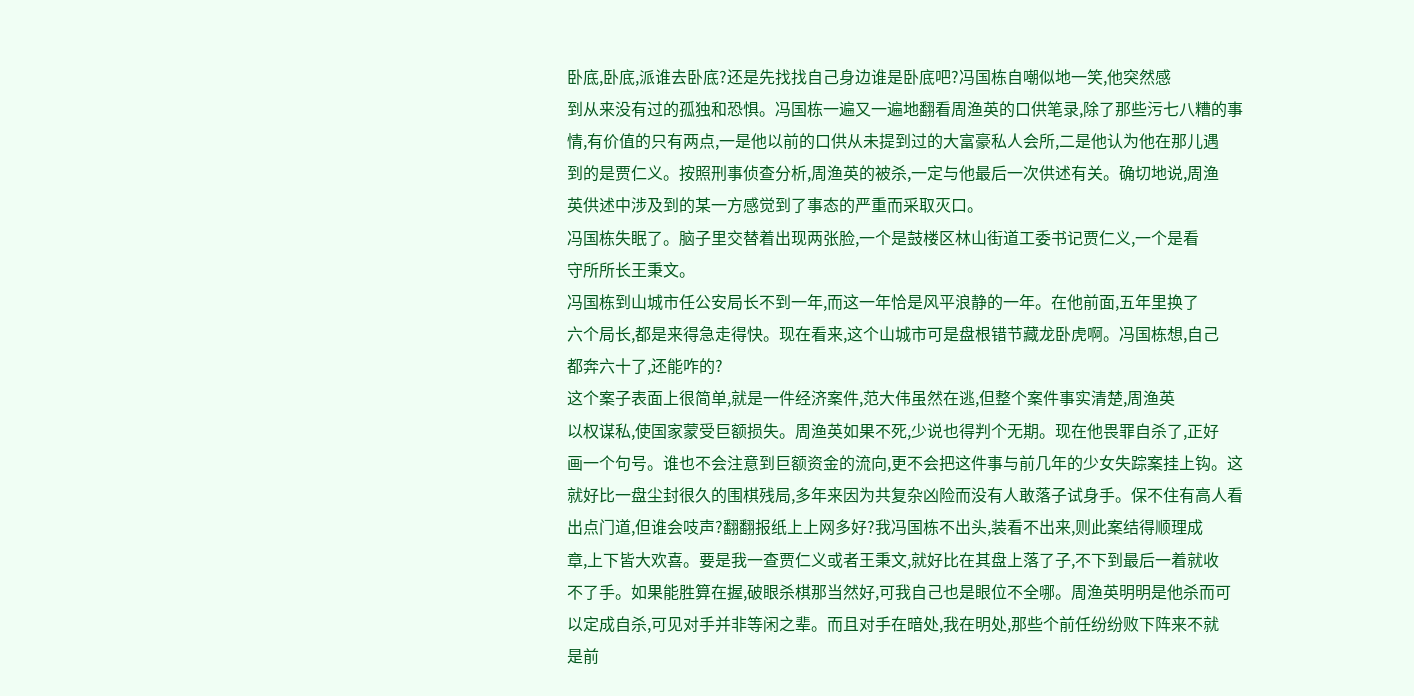卧底,卧底,派谁去卧底?还是先找找自己身边谁是卧底吧?冯国栋自嘲似地一笑,他突然感
到从来没有过的孤独和恐惧。冯国栋一遍又一遍地翻看周渔英的口供笔录,除了那些污七八糟的事
情,有价值的只有两点,一是他以前的口供从未提到过的大富豪私人会所,二是他认为他在那儿遇
到的是贾仁义。按照刑事侦查分析,周渔英的被杀,一定与他最后一次供述有关。确切地说,周渔
英供述中涉及到的某一方感觉到了事态的严重而采取灭口。
冯国栋失眠了。脑子里交替着出现两张脸,一个是鼓楼区林山街道工委书记贾仁义,一个是看
守所所长王秉文。
冯国栋到山城市任公安局长不到一年,而这一年恰是风平浪静的一年。在他前面,五年里换了
六个局长,都是来得急走得快。现在看来,这个山城市可是盘根错节藏龙卧虎啊。冯国栋想,自己
都奔六十了,还能咋的?
这个案子表面上很简单,就是一件经济案件,范大伟虽然在逃,但整个案件事实清楚,周渔英
以权谋私,使国家蒙受巨额损失。周渔英如果不死,少说也得判个无期。现在他畏罪自杀了,正好
画一个句号。谁也不会注意到巨额资金的流向,更不会把这件事与前几年的少女失踪案挂上钩。这
就好比一盘尘封很久的围棋残局,多年来因为共复杂凶险而没有人敢落子试身手。保不住有高人看
出点门道,但谁会吱声?翻翻报纸上上网多好?我冯国栋不出头,装看不出来,则此案结得顺理成
章,上下皆大欢喜。要是我一查贾仁义或者王秉文,就好比在其盘上落了子,不下到最后一着就收
不了手。如果能胜算在握,破眼杀棋那当然好,可我自己也是眼位不全哪。周渔英明明是他杀而可
以定成自杀,可见对手并非等闲之辈。而且对手在暗处,我在明处,那些个前任纷纷败下阵来不就
是前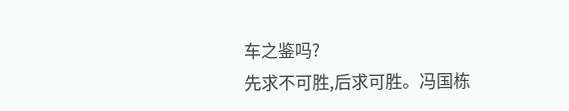车之鉴吗?
先求不可胜,后求可胜。冯国栋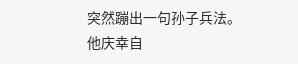突然蹦出一句孙子兵法。他庆幸自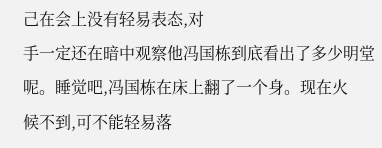己在会上没有轻易表态,对
手一定还在暗中观察他冯国栋到底看出了多少明堂呢。睡觉吧,冯国栋在床上翻了一个身。现在火
候不到,可不能轻易落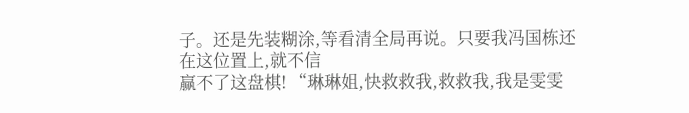子。还是先装糊涂,等看清全局再说。只要我冯国栋还在这位置上,就不信
赢不了这盘棋! “琳琳姐,快救救我,救救我,我是雯雯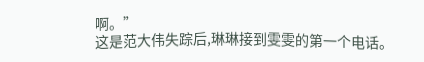啊。”
这是范大伟失踪后,琳琳接到雯雯的第一个电话。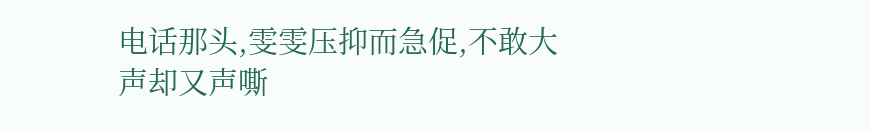电话那头,雯雯压抑而急促,不敢大
声却又声嘶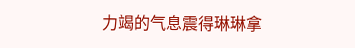力竭的气息震得琳琳拿